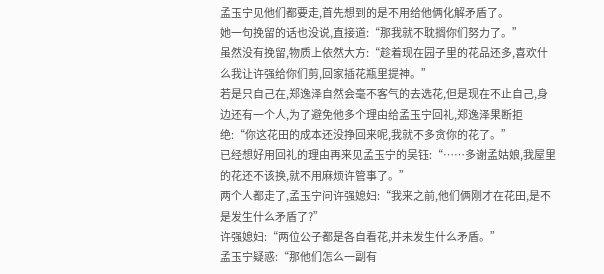孟玉宁见他们都要走,首先想到的是不用给他俩化解矛盾了。
她一句挽留的话也没说,直接道:“那我就不耽搁你们努力了。”
虽然没有挽留,物质上依然大方:“趁着现在园子里的花品还多,喜欢什么我让许强给你们剪,回家插花瓶里提神。”
若是只自己在,郑逸泽自然会毫不客气的去选花,但是现在不止自己,身边还有一个人,为了避免他多个理由给孟玉宁回礼,郑逸泽果断拒绝:“你这花田的成本还没挣回来呢,我就不多贪你的花了。”
已经想好用回礼的理由再来见孟玉宁的吴钰:“……多谢孟姑娘,我屋里的花还不该换,就不用麻烦许管事了。”
两个人都走了,孟玉宁问许强媳妇:“我来之前,他们俩刚才在花田,是不是发生什么矛盾了?”
许强媳妇:“两位公子都是各自看花,并未发生什么矛盾。”
孟玉宁疑惑:“那他们怎么一副有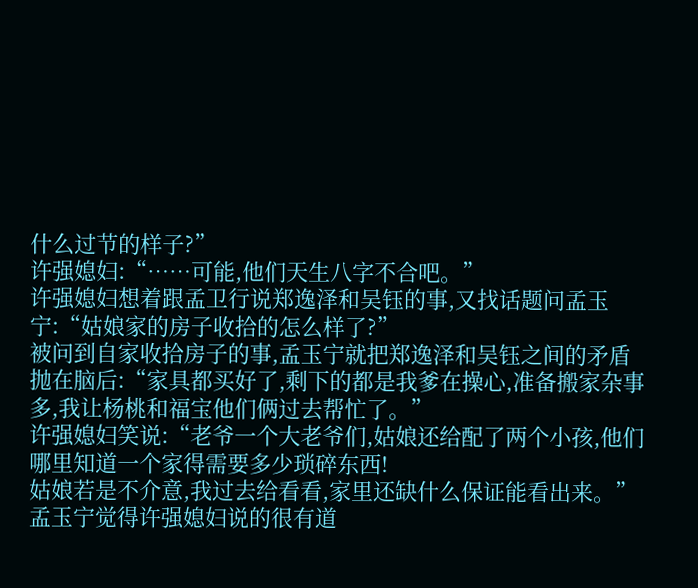什么过节的样子?”
许强媳妇:“……可能,他们天生八字不合吧。”
许强媳妇想着跟孟卫行说郑逸泽和吴钰的事,又找话题问孟玉宁:“姑娘家的房子收拾的怎么样了?”
被问到自家收拾房子的事,孟玉宁就把郑逸泽和吴钰之间的矛盾抛在脑后:“家具都买好了,剩下的都是我爹在操心,准备搬家杂事多,我让杨桃和福宝他们俩过去帮忙了。”
许强媳妇笑说:“老爷一个大老爷们,姑娘还给配了两个小孩,他们哪里知道一个家得需要多少琐碎东西!
姑娘若是不介意,我过去给看看,家里还缺什么保证能看出来。”
孟玉宁觉得许强媳妇说的很有道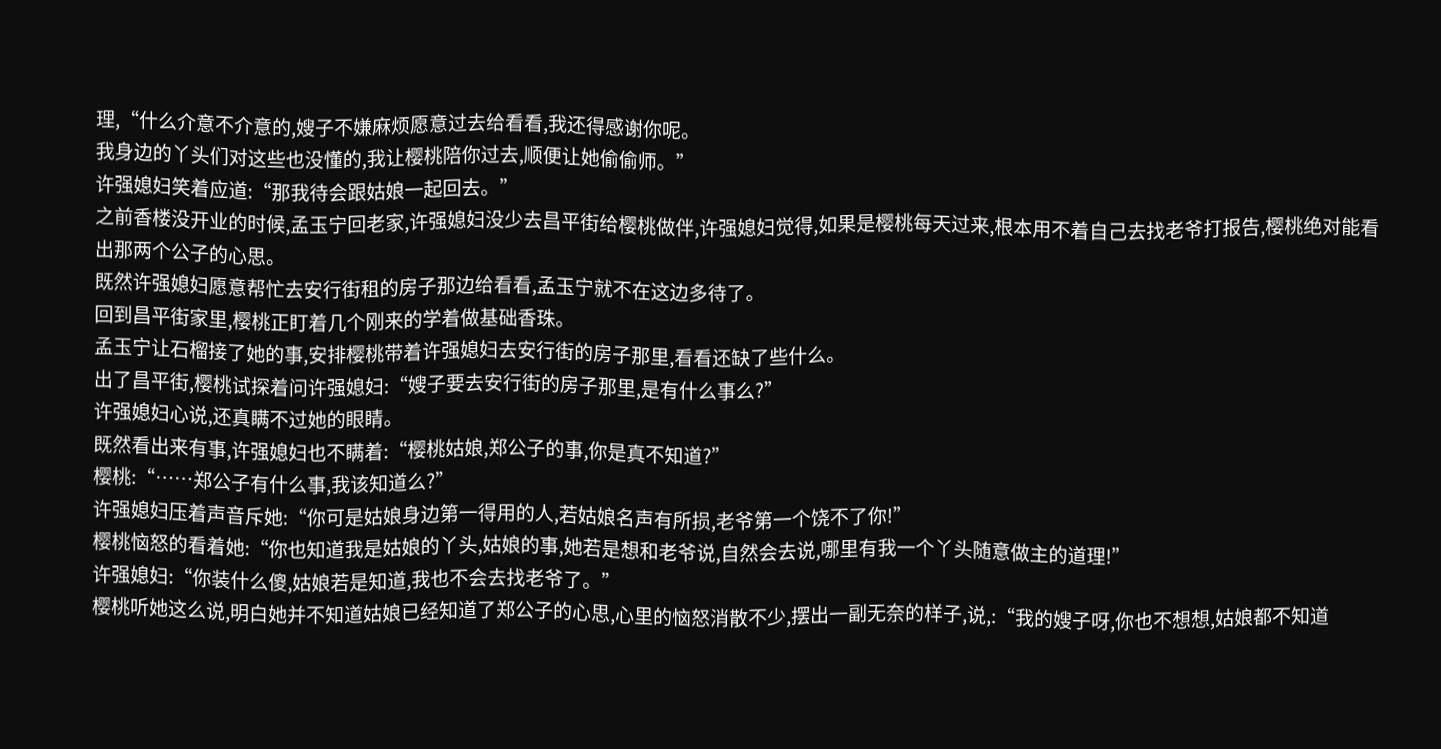理,“什么介意不介意的,嫂子不嫌麻烦愿意过去给看看,我还得感谢你呢。
我身边的丫头们对这些也没懂的,我让樱桃陪你过去,顺便让她偷偷师。”
许强媳妇笑着应道:“那我待会跟姑娘一起回去。”
之前香楼没开业的时候,孟玉宁回老家,许强媳妇没少去昌平街给樱桃做伴,许强媳妇觉得,如果是樱桃每天过来,根本用不着自己去找老爷打报告,樱桃绝对能看出那两个公子的心思。
既然许强媳妇愿意帮忙去安行街租的房子那边给看看,孟玉宁就不在这边多待了。
回到昌平街家里,樱桃正盯着几个刚来的学着做基础香珠。
孟玉宁让石榴接了她的事,安排樱桃带着许强媳妇去安行街的房子那里,看看还缺了些什么。
出了昌平街,樱桃试探着问许强媳妇:“嫂子要去安行街的房子那里,是有什么事么?”
许强媳妇心说,还真瞒不过她的眼睛。
既然看出来有事,许强媳妇也不瞒着:“樱桃姑娘,郑公子的事,你是真不知道?”
樱桃:“……郑公子有什么事,我该知道么?”
许强媳妇压着声音斥她:“你可是姑娘身边第一得用的人,若姑娘名声有所损,老爷第一个饶不了你!”
樱桃恼怒的看着她:“你也知道我是姑娘的丫头,姑娘的事,她若是想和老爷说,自然会去说,哪里有我一个丫头随意做主的道理!”
许强媳妇:“你装什么傻,姑娘若是知道,我也不会去找老爷了。”
樱桃听她这么说,明白她并不知道姑娘已经知道了郑公子的心思,心里的恼怒消散不少,摆出一副无奈的样子,说,:“我的嫂子呀,你也不想想,姑娘都不知道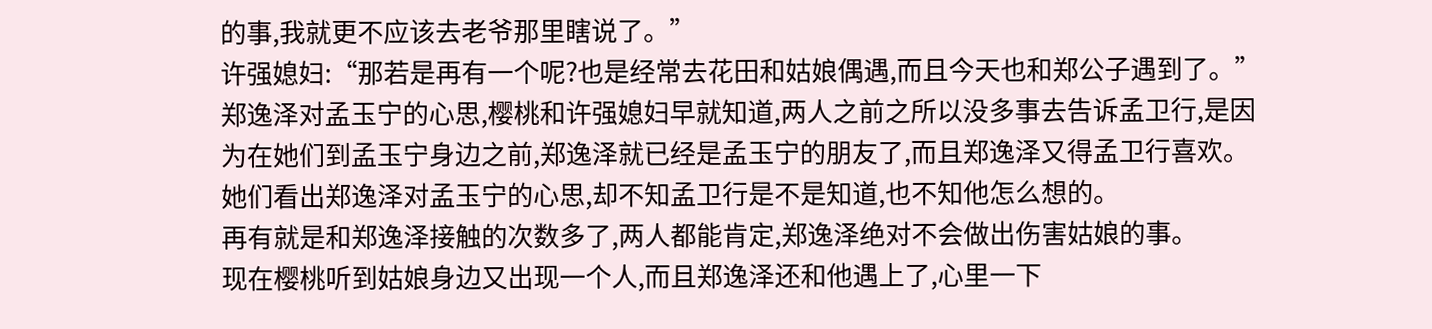的事,我就更不应该去老爷那里瞎说了。”
许强媳妇:“那若是再有一个呢?也是经常去花田和姑娘偶遇,而且今天也和郑公子遇到了。”
郑逸泽对孟玉宁的心思,樱桃和许强媳妇早就知道,两人之前之所以没多事去告诉孟卫行,是因为在她们到孟玉宁身边之前,郑逸泽就已经是孟玉宁的朋友了,而且郑逸泽又得孟卫行喜欢。
她们看出郑逸泽对孟玉宁的心思,却不知孟卫行是不是知道,也不知他怎么想的。
再有就是和郑逸泽接触的次数多了,两人都能肯定,郑逸泽绝对不会做出伤害姑娘的事。
现在樱桃听到姑娘身边又出现一个人,而且郑逸泽还和他遇上了,心里一下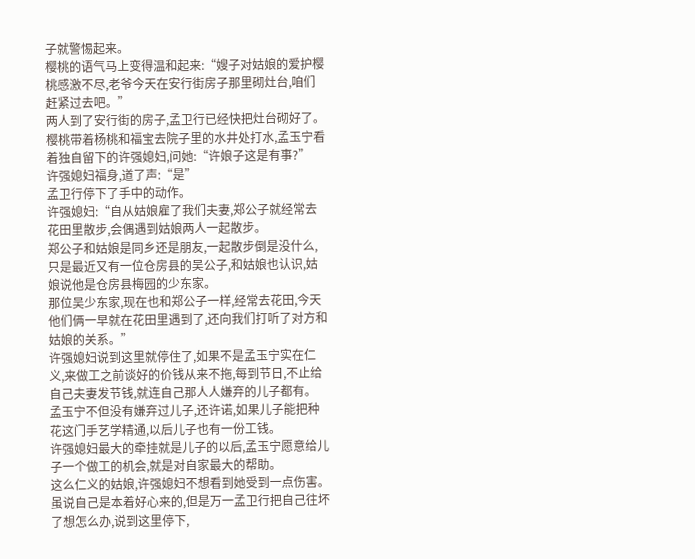子就警惕起来。
樱桃的语气马上变得温和起来:“嫂子对姑娘的爱护樱桃感激不尽,老爷今天在安行街房子那里砌灶台,咱们赶紧过去吧。”
两人到了安行街的房子,孟卫行已经快把灶台砌好了。
樱桃带着杨桃和福宝去院子里的水井处打水,孟玉宁看着独自留下的许强媳妇,问她:“许娘子这是有事?”
许强媳妇福身,道了声:“是”
孟卫行停下了手中的动作。
许强媳妇:“自从姑娘雇了我们夫妻,郑公子就经常去花田里散步,会偶遇到姑娘两人一起散步。
郑公子和姑娘是同乡还是朋友,一起散步倒是没什么,只是最近又有一位仓房县的吴公子,和姑娘也认识,姑娘说他是仓房县梅园的少东家。
那位吴少东家,现在也和郑公子一样,经常去花田,今天他们俩一早就在花田里遇到了,还向我们打听了对方和姑娘的关系。”
许强媳妇说到这里就停住了,如果不是孟玉宁实在仁义,来做工之前谈好的价钱从来不拖,每到节日,不止给自己夫妻发节钱,就连自己那人人嫌弃的儿子都有。
孟玉宁不但没有嫌弃过儿子,还许诺,如果儿子能把种花这门手艺学精通,以后儿子也有一份工钱。
许强媳妇最大的牵挂就是儿子的以后,孟玉宁愿意给儿子一个做工的机会,就是对自家最大的帮助。
这么仁义的姑娘,许强媳妇不想看到她受到一点伤害。
虽说自己是本着好心来的,但是万一孟卫行把自己往坏了想怎么办,说到这里停下,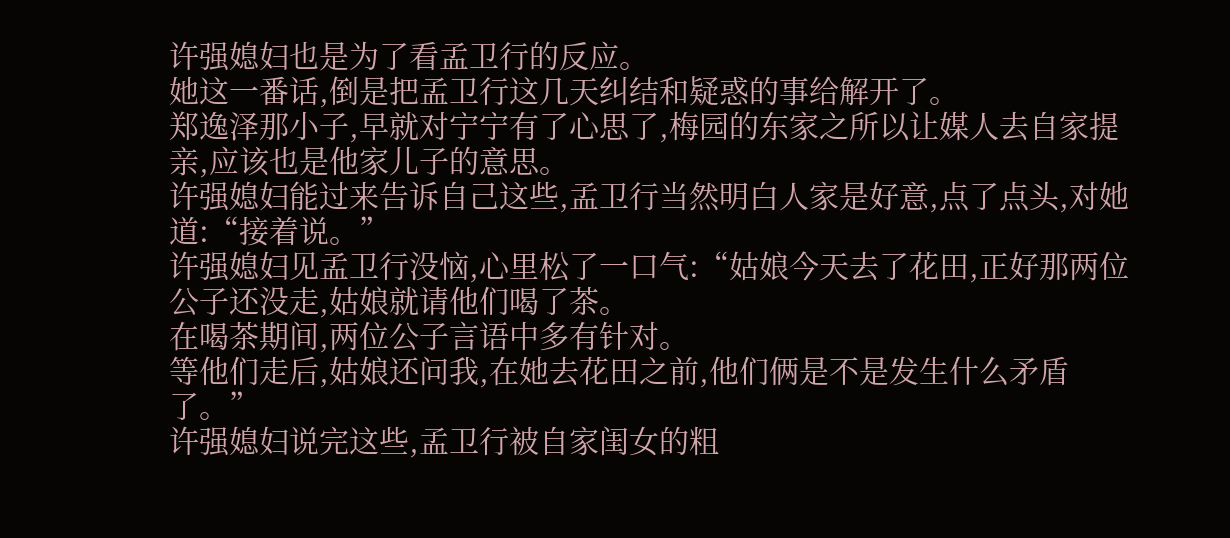许强媳妇也是为了看孟卫行的反应。
她这一番话,倒是把孟卫行这几天纠结和疑惑的事给解开了。
郑逸泽那小子,早就对宁宁有了心思了,梅园的东家之所以让媒人去自家提亲,应该也是他家儿子的意思。
许强媳妇能过来告诉自己这些,孟卫行当然明白人家是好意,点了点头,对她道:“接着说。”
许强媳妇见孟卫行没恼,心里松了一口气:“姑娘今天去了花田,正好那两位公子还没走,姑娘就请他们喝了茶。
在喝茶期间,两位公子言语中多有针对。
等他们走后,姑娘还问我,在她去花田之前,他们俩是不是发生什么矛盾了。”
许强媳妇说完这些,孟卫行被自家闺女的粗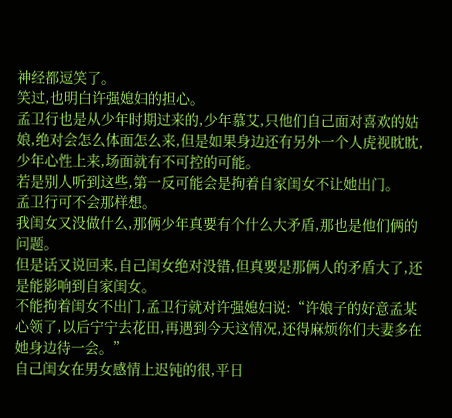神经都逗笑了。
笑过,也明白许强媳妇的担心。
孟卫行也是从少年时期过来的,少年慕艾,只他们自己面对喜欢的姑娘,绝对会怎么体面怎么来,但是如果身边还有另外一个人虎视眈眈,少年心性上来,场面就有不可控的可能。
若是别人听到这些,第一反可能会是拘着自家闺女不让她出门。
孟卫行可不会那样想。
我闺女又没做什么,那俩少年真要有个什么大矛盾,那也是他们俩的问题。
但是话又说回来,自己闺女绝对没错,但真要是那俩人的矛盾大了,还是能影响到自家闺女。
不能拘着闺女不出门,孟卫行就对许强媳妇说:“许娘子的好意孟某心领了,以后宁宁去花田,再遇到今天这情况,还得麻烦你们夫妻多在她身边待一会。”
自己闺女在男女感情上迟钝的很,平日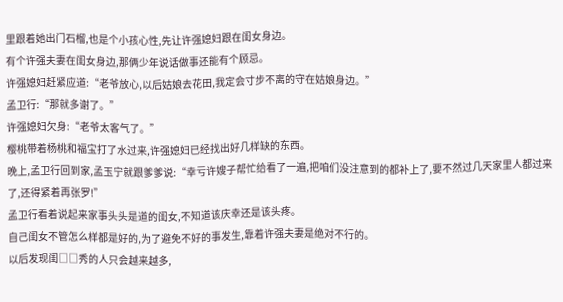里跟着她出门石榴,也是个小孩心性,先让许强媳妇跟在闺女身边。
有个许强夫妻在闺女身边,那俩少年说话做事还能有个顾忌。
许强媳妇赶紧应道:“老爷放心,以后姑娘去花田,我定会寸步不离的守在姑娘身边。”
孟卫行:“那就多谢了。”
许强媳妇欠身:“老爷太客气了。”
樱桃带着杨桃和福宝打了水过来,许强媳妇已经找出好几样缺的东西。
晚上,孟卫行回到家,孟玉宁就跟爹爹说:“幸亏许嫂子帮忙给看了一遍,把咱们没注意到的都补上了,要不然过几天家里人都过来了,还得紧着再张罗!”
孟卫行看着说起来家事头头是道的闺女,不知道该庆幸还是该头疼。
自己闺女不管怎么样都是好的,为了避免不好的事发生,靠着许强夫妻是绝对不行的。
以后发现闺□□秀的人只会越来越多,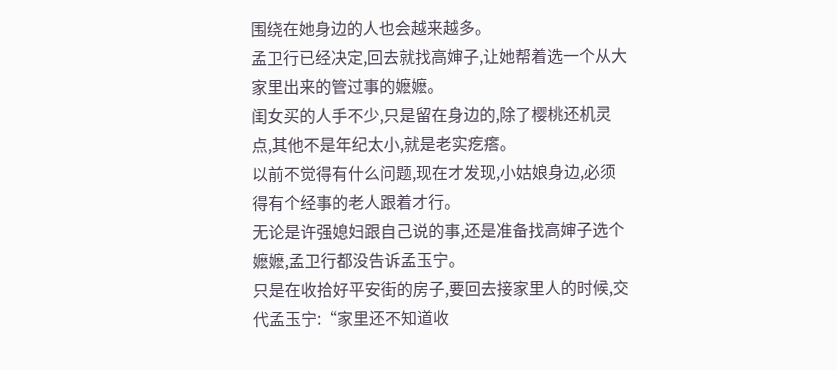围绕在她身边的人也会越来越多。
孟卫行已经决定,回去就找高婶子,让她帮着选一个从大家里出来的管过事的嬷嬷。
闺女买的人手不少,只是留在身边的,除了樱桃还机灵点,其他不是年纪太小,就是老实疙瘩。
以前不觉得有什么问题,现在才发现,小姑娘身边,必须得有个经事的老人跟着才行。
无论是许强媳妇跟自己说的事,还是准备找高婶子选个嬷嬷,孟卫行都没告诉孟玉宁。
只是在收拾好平安街的房子,要回去接家里人的时候,交代孟玉宁:“家里还不知道收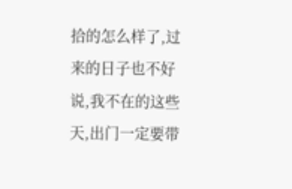拾的怎么样了,过来的日子也不好说,我不在的这些天,出门一定要带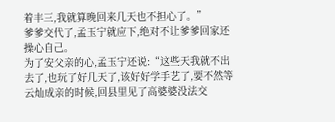着丰三,我就算晚回来几天也不担心了。”
爹爹交代了,孟玉宁就应下,绝对不让爹爹回家还操心自己。
为了安父亲的心,孟玉宁还说:“这些天我就不出去了,也玩了好几天了,该好好学手艺了,要不然等云灿成亲的时候,回县里见了高婆婆没法交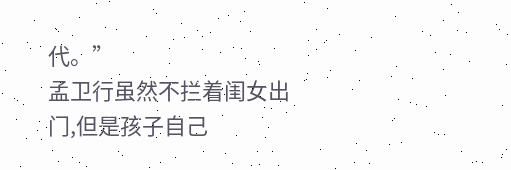代。”
孟卫行虽然不拦着闺女出门,但是孩子自己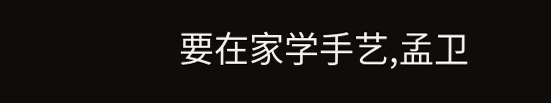要在家学手艺,孟卫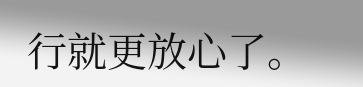行就更放心了。